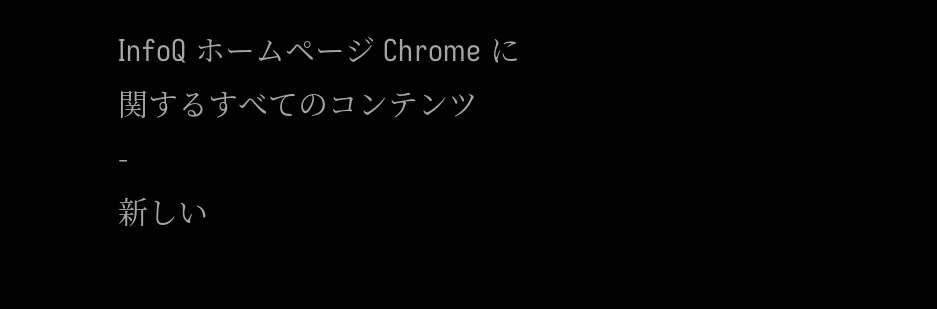InfoQ ホームページ Chrome に関するすべてのコンテンツ
-
新しい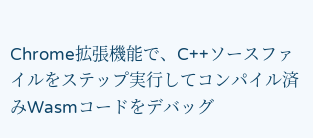Chrome拡張機能で、C++ソースファイルをステップ実行してコンパイル済みWasmコードをデバッグ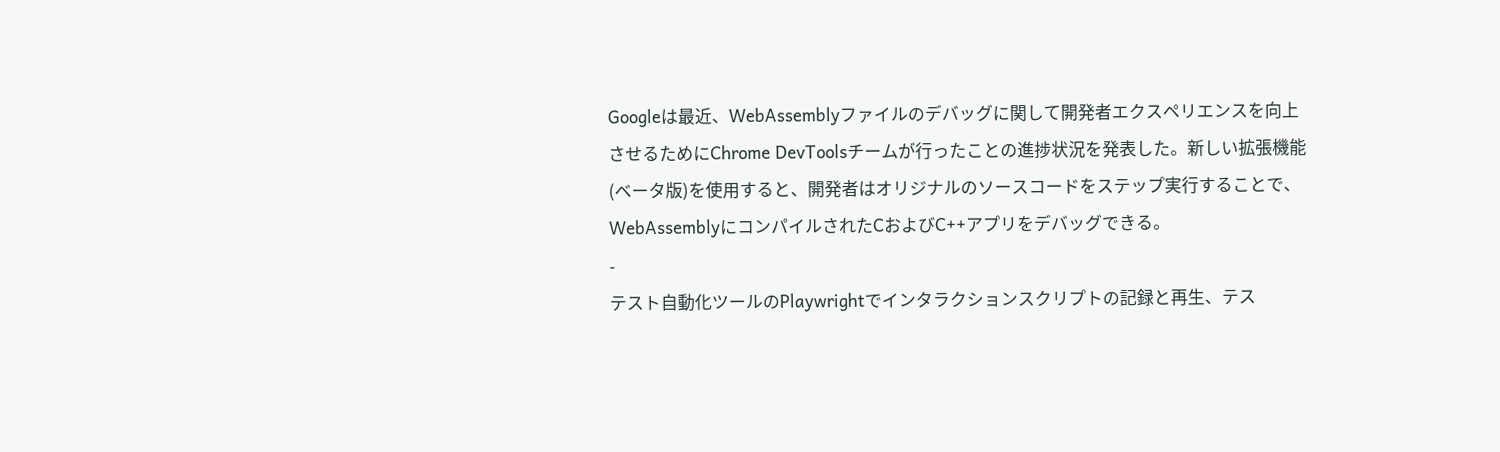Googleは最近、WebAssemblyファイルのデバッグに関して開発者エクスペリエンスを向上させるためにChrome DevToolsチームが行ったことの進捗状況を発表した。新しい拡張機能(ベータ版)を使用すると、開発者はオリジナルのソースコードをステップ実行することで、WebAssemblyにコンパイルされたCおよびC++アプリをデバッグできる。
-
テスト自動化ツールのPlaywrightでインタラクションスクリプトの記録と再生、テス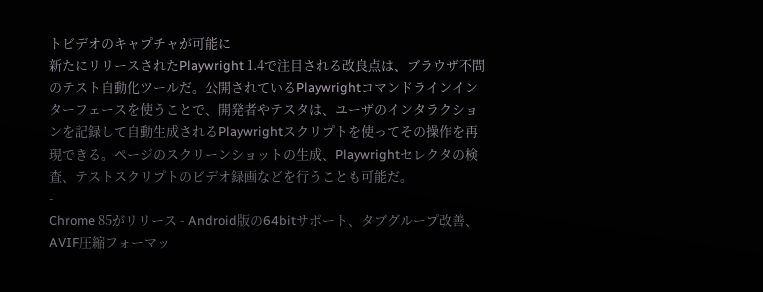トビデオのキャプチャが可能に
新たにリリースされたPlaywright 1.4で注目される改良点は、ブラウザ不問のテスト自動化ツールだ。公開されているPlaywrightコマンドラインインターフェースを使うことで、開発者やテスタは、ユーザのインタラクションを記録して自動生成されるPlaywrightスクリプトを使ってその操作を再現できる。ページのスクリーンショットの生成、Playwrightセレクタの検査、テストスクリプトのビデオ録画などを行うことも可能だ。
-
Chrome 85がリリース - Android版の64bitサポート、タブグループ改善、AVIF圧縮フォーマッ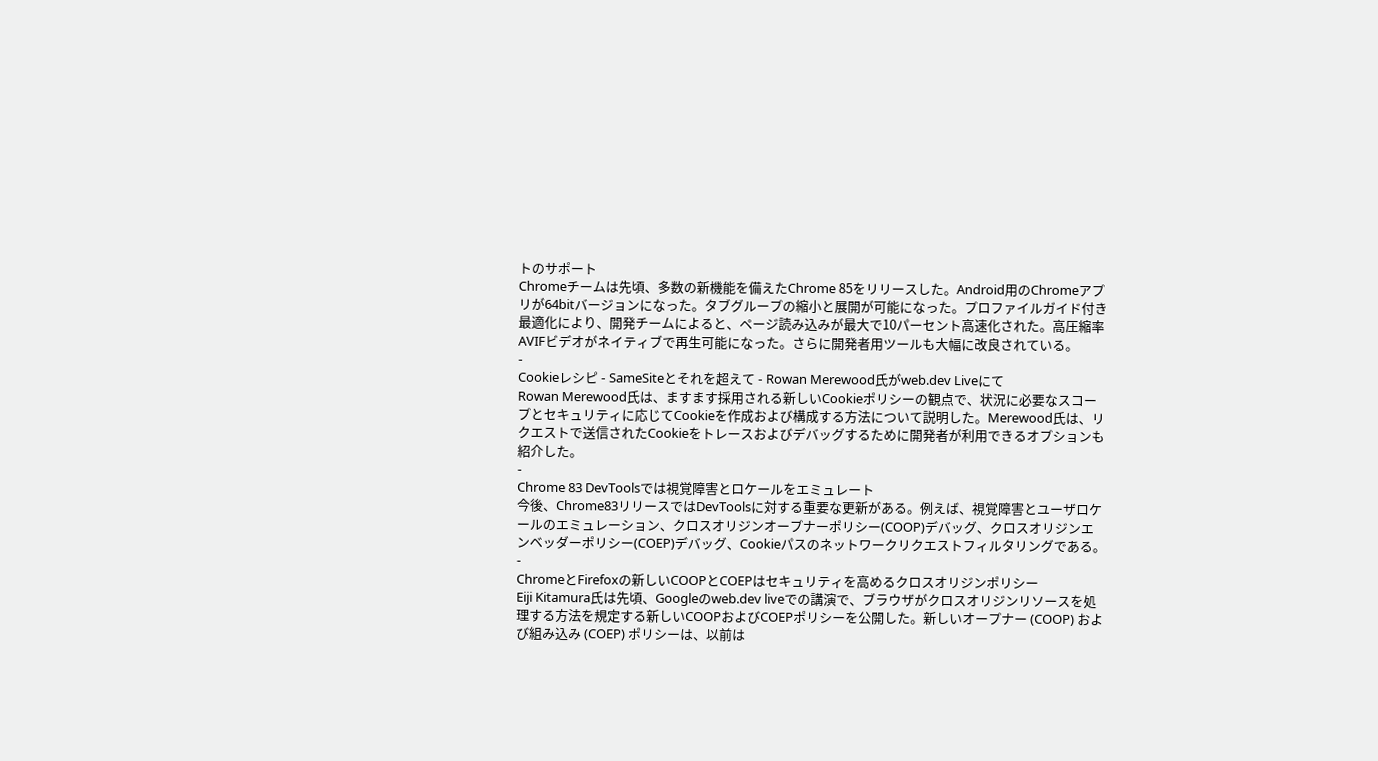トのサポート
Chromeチームは先頃、多数の新機能を備えたChrome 85をリリースした。Android用のChromeアプリが64bitバージョンになった。タブグループの縮小と展開が可能になった。プロファイルガイド付き最適化により、開発チームによると、ページ読み込みが最大で10パーセント高速化された。高圧縮率AVIFビデオがネイティブで再生可能になった。さらに開発者用ツールも大幅に改良されている。
-
Cookieレシピ - SameSiteとそれを超えて - Rowan Merewood氏がweb.dev Liveにて
Rowan Merewood氏は、ますます採用される新しいCookieポリシーの観点で、状況に必要なスコープとセキュリティに応じてCookieを作成および構成する方法について説明した。Merewood氏は、リクエストで送信されたCookieをトレースおよびデバッグするために開発者が利用できるオプションも紹介した。
-
Chrome 83 DevToolsでは視覚障害とロケールをエミュレート
今後、Chrome83リリースではDevToolsに対する重要な更新がある。例えば、視覚障害とユーザロケールのエミュレーション、クロスオリジンオープナーポリシー(COOP)デバッグ、クロスオリジンエンベッダーポリシー(COEP)デバッグ、Cookieパスのネットワークリクエストフィルタリングである。
-
ChromeとFirefoxの新しいCOOPとCOEPはセキュリティを高めるクロスオリジンポリシー
Eiji Kitamura氏は先頃、Googleのweb.dev liveでの講演で、ブラウザがクロスオリジンリソースを処理する方法を規定する新しいCOOPおよびCOEPポリシーを公開した。新しいオープナー (COOP) および組み込み (COEP) ポリシーは、以前は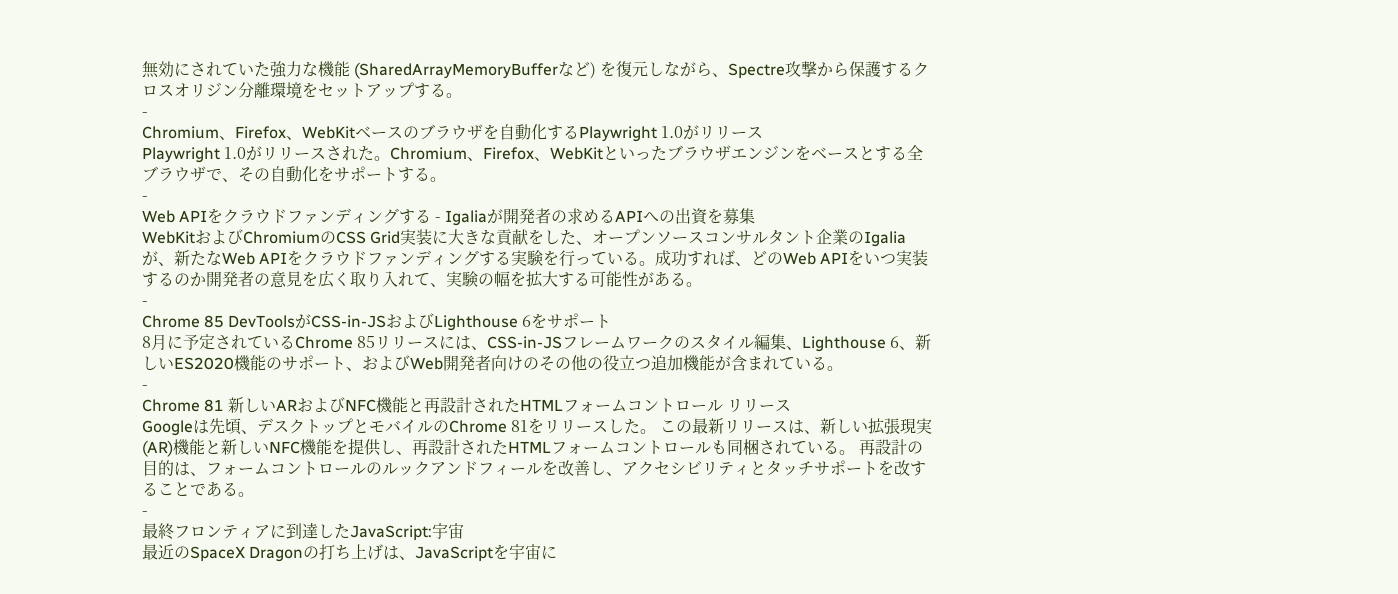無効にされていた強力な機能 (SharedArrayMemoryBufferなど) を復元しながら、Spectre攻撃から保護するクロスオリジン分離環境をセットアップする。
-
Chromium、Firefox、WebKitベースのブラウザを自動化するPlaywright 1.0がリリース
Playwright 1.0がリリースされた。Chromium、Firefox、WebKitといったブラウザエンジンをベースとする全ブラウザで、その自動化をサポートする。
-
Web APIをクラウドファンディングする - Igaliaが開発者の求めるAPIへの出資を募集
WebKitおよびChromiumのCSS Grid実装に大きな貢献をした、オープンソースコンサルタント企業のIgaliaが、新たなWeb APIをクラウドファンディングする実験を行っている。成功すれば、どのWeb APIをいつ実装するのか開発者の意見を広く取り入れて、実験の幅を拡大する可能性がある。
-
Chrome 85 DevToolsがCSS-in-JSおよびLighthouse 6をサポート
8月に予定されているChrome 85リリースには、CSS-in-JSフレームワークのスタイル編集、Lighthouse 6、新しいES2020機能のサポート、およびWeb開発者向けのその他の役立つ追加機能が含まれている。
-
Chrome 81 新しいARおよびNFC機能と再設計されたHTMLフォームコントロール リリース
Googleは先頃、デスクトップとモバイルのChrome 81をリリースした。 この最新リリースは、新しい拡張現実(AR)機能と新しいNFC機能を提供し、再設計されたHTMLフォームコントロールも同梱されている。 再設計の目的は、フォームコントロールのルックアンドフィールを改善し、アクセシビリティとタッチサポートを改することである。
-
最終フロンティアに到達したJavaScript:宇宙
最近のSpaceX Dragonの打ち上げは、JavaScriptを宇宙に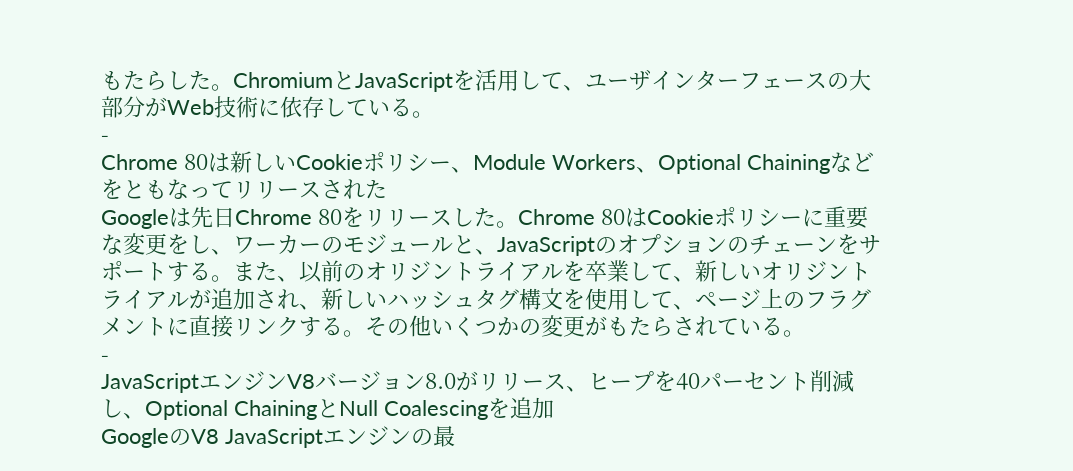もたらした。ChromiumとJavaScriptを活用して、ユーザインターフェースの大部分がWeb技術に依存している。
-
Chrome 80は新しいCookieポリシー、Module Workers、Optional Chainingなどをともなってリリースされた
Googleは先日Chrome 80をリリースした。Chrome 80はCookieポリシーに重要な変更をし、ワーカーのモジュールと、JavaScriptのオプションのチェーンをサポートする。また、以前のオリジントライアルを卒業して、新しいオリジントライアルが追加され、新しいハッシュタグ構文を使用して、ページ上のフラグメントに直接リンクする。その他いくつかの変更がもたらされている。
-
JavaScriptエンジンV8バージョン8.0がリリース、ヒープを40パーセント削減し、Optional ChainingとNull Coalescingを追加
GoogleのV8 JavaScriptエンジンの最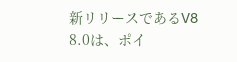新リリースであるV8 8.0は、ポイ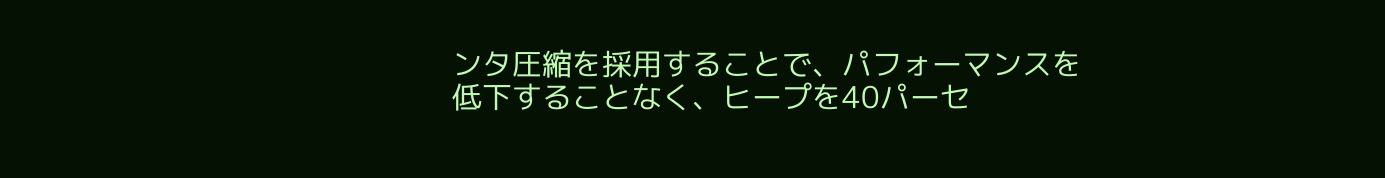ンタ圧縮を採用することで、パフォーマンスを低下することなく、ヒープを40パーセ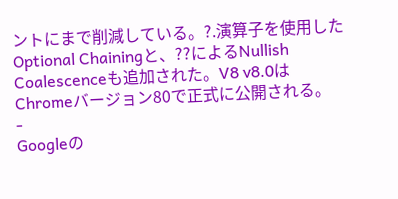ントにまで削減している。?.演算子を使用したOptional Chainingと、??によるNullish Coalescenceも追加された。V8 v8.0はChromeバージョン80で正式に公開される。
-
Googleの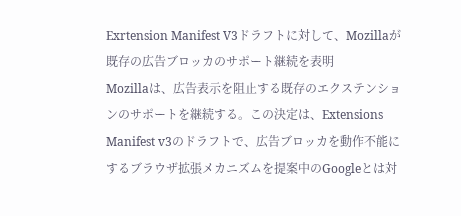Exrtension Manifest V3ドラフトに対して、Mozillaが既存の広告ブロッカのサポート継続を表明
Mozillaは、広告表示を阻止する既存のエクステンションのサポートを継続する。この決定は、Extensions Manifest v3のドラフトで、広告ブロッカを動作不能にするブラウザ拡張メカニズムを提案中のGoogleとは対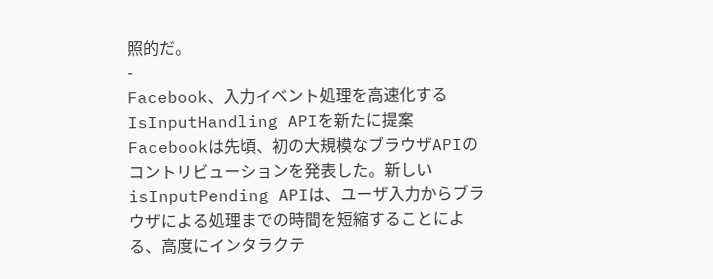照的だ。
-
Facebook、入力イベント処理を高速化するIsInputHandling APIを新たに提案
Facebookは先頃、初の大規模なブラウザAPIのコントリビューションを発表した。新しいisInputPending APIは、ユーザ入力からブラウザによる処理までの時間を短縮することによる、高度にインタラクテ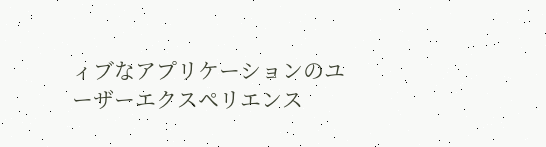ィブなアプリケーションのユーザーエクスペリエンス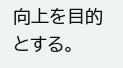向上を目的とする。